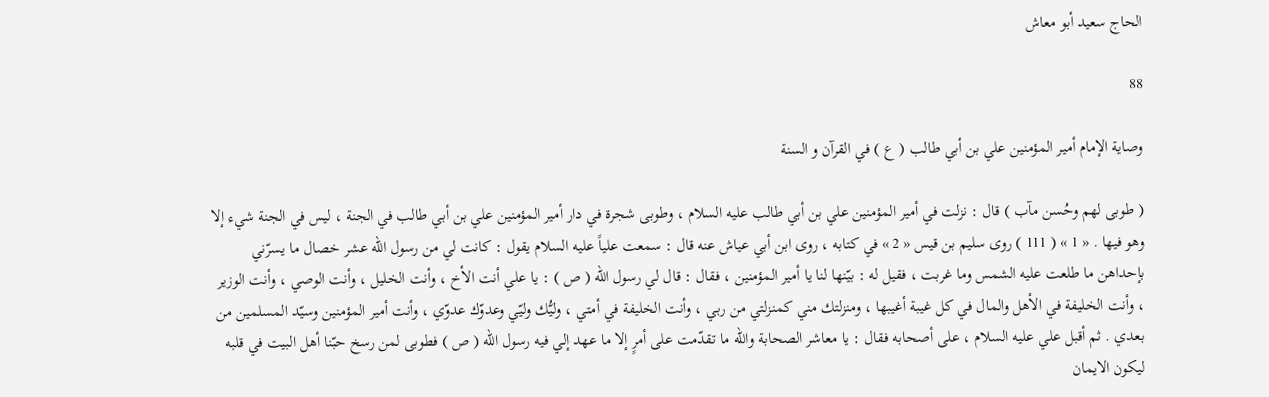الحاج سعيد أبو معاش

88

وصاية الإمام أمير المؤمنين علي بن أبي طالب ( ع ) في القرآن و السنة

( طوبى لهم وحُسن مآب ) قال : نزلت في أمير المؤمنين علي بن أبي طالب عليه السلام ، وطوبى شجرة في دار أمير المؤمنين علي بن أبي طالب في الجنة ، ليس في الجنة شيء إلا وهو فيها . « 1 » ( 111 ) روى سليم بن قيس « 2 » في كتابه ، روى ابن أبي عياش عنه قال : سمعت علياً عليه السلام يقول : كانت لي من رسول الله عشر خصال ما يسرّني بإحداهن ما طلعت عليه الشمس وما غربت ، فقيل له : بيّنها لنا يا أمير المؤمنين ، فقال : قال لي رسول الله ( ص ) : يا علي أنت الأخ ، وأنت الخليل ، وأنت الوصي ، وأنت الوزير ، وأنت الخليفة في الأهل والمال في كل غيبة أغيبها ، ومنزلتك مني كمنزلتي من ربي ، وأنت الخليفة في أمتي ، وليُّك وليّي وعدوّك عدوّي ، وأنت أمير المؤمنين وسيّد المسلمين من بعدي . ثم أقبل علي عليه السلام ، على أصحابه فقال : يا معاشر الصحابة والله ما تقدّمت على أمرٍ إلا ما عهد إلي فيه رسول الله ( ص ) فطوبى لمن رسخ حبّنا أهل البيت في قلبه ليكون الايمان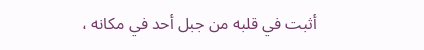أثبت في قلبه من جبل أحد في مكانه ،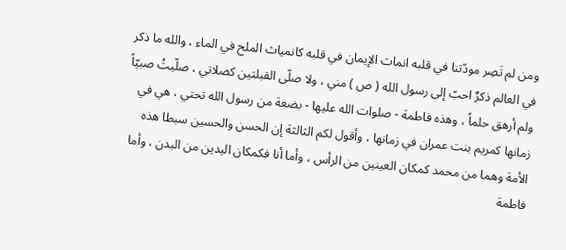ومن لم تَصِر مودّتنا في قلبه انماث الإيمان في قلبه كانمياث الملح في الماء ، والله ما ذكر في العالم ذكرٌ احبّ إلى رسول الله ( ص ) مني ، ولا صلّى القبلتين كصلاتي ، صلّيتُ صبيّاً ولم أرهق حلماً ، وهذه فاطمة - صلوات الله عليها - بضعة من رسول الله تحتي ، هي في زمانها كمريم بنت عمران في زمانها ، وأقول لكم الثالثة إن الحسن والحسين سبطا هذه الأمة وهما من محمد كمكان العينين من الرأس ، وأما أنا فكمكان اليدين من البدن ، وأما فاطمة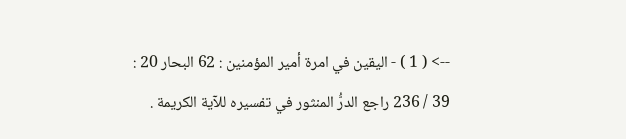--> ( 1 ) - اليقين في امرة أمير المؤمنين : 62 البحار 20 : 39 / 236 راجع الدرُّ المنثور في تفسيره للآية الكريمة .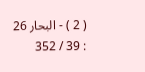( 2 ) - البحار 26 : 39 / 352